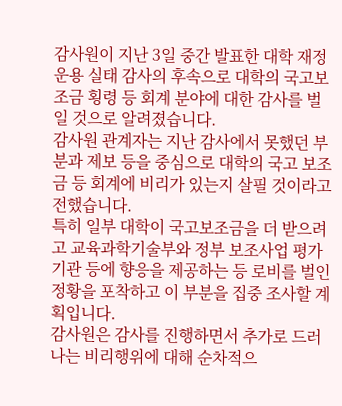감사원이 지난 3일 중간 발표한 대학 재정운용 실태 감사의 후속으로 대학의 국고보조금 횡령 등 회계 분야에 대한 감사를 벌일 것으로 알려졌습니다.
감사원 관계자는 지난 감사에서 못했던 부분과 제보 등을 중심으로 대학의 국고 보조금 등 회계에 비리가 있는지 살필 것이라고 전했습니다.
특히 일부 대학이 국고보조금을 더 받으려고 교육과학기술부와 정부 보조사업 평가기관 등에 향응을 제공하는 등 로비를 벌인 정황을 포착하고 이 부분을 집중 조사할 계획입니다.
감사원은 감사를 진행하면서 추가로 드러나는 비리행위에 대해 순차적으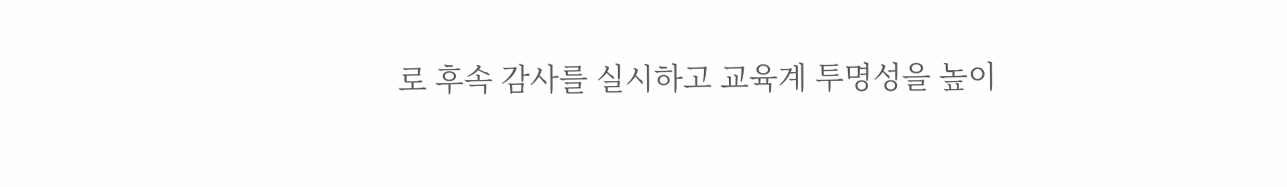로 후속 감사를 실시하고 교육계 투명성을 높이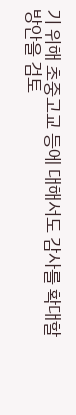기 위해 초중고교 등에 대해서도 감사를 확대할 방안을 검토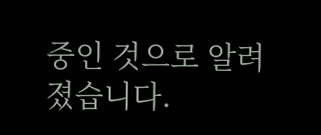중인 것으로 알려졌습니다.